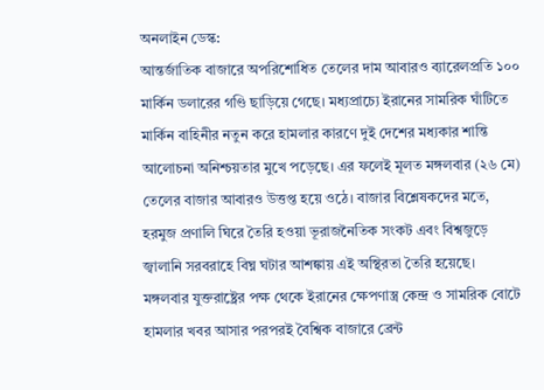অনলাইন ডেস্ক:
আন্তর্জাতিক বাজারে অপরিশোধিত তেলের দাম আবারও ব্যারেলপ্রতি ১০০ মার্কিন ডলারের গণ্ডি ছাড়িয়ে গেছে। মধ্যপ্রাচ্যে ইরানের সামরিক ঘাঁটিতে মার্কিন বাহিনীর নতুন করে হামলার কারণে দুই দেশের মধ্যকার শান্তি আলোচনা অনিশ্চয়তার মুখে পড়েছে। এর ফলেই মূলত মঙ্গলবার (২৬ মে) তেলের বাজার আবারও উত্তপ্ত হয়ে ওঠে। বাজার বিশ্লেষকদের মতে, হরমুজ প্রণালি ঘিরে তৈরি হওয়া ভূরাজনৈতিক সংকট এবং বিশ্বজুড়ে জ্বালানি সরবরাহে বিঘ্ন ঘটার আশঙ্কায় এই অস্থিরতা তৈরি হয়েছে।
মঙ্গলবার যুক্তরাষ্ট্রের পক্ষ থেকে ইরানের ক্ষেপণাস্ত্র কেন্দ্র ও সামরিক বোটে হামলার খবর আসার পরপরই বৈশ্বিক বাজারে ব্রেন্ট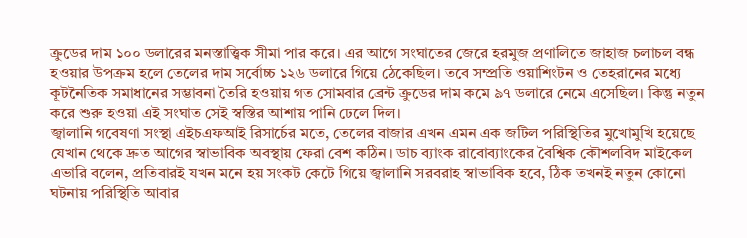ক্রুডের দাম ১০০ ডলারের মনস্তাত্ত্বিক সীমা পার করে। এর আগে সংঘাতের জেরে হরমুজ প্রণালিতে জাহাজ চলাচল বন্ধ হওয়ার উপক্রম হলে তেলের দাম সর্বোচ্চ ১২৬ ডলারে গিয়ে ঠেকেছিল। তবে সম্প্রতি ওয়াশিংটন ও তেহরানের মধ্যে কূটনৈতিক সমাধানের সম্ভাবনা তৈরি হওয়ায় গত সোমবার ব্রেন্ট ক্রুডের দাম কমে ৯৭ ডলারে নেমে এসেছিল। কিন্তু নতুন করে শুরু হওয়া এই সংঘাত সেই স্বস্তির আশায় পানি ঢেলে দিল।
জ্বালানি গবেষণা সংস্থা এইচএফআই রিসার্চের মতে, তেলের বাজার এখন এমন এক জটিল পরিস্থিতির মুখোমুখি হয়েছে যেখান থেকে দ্রুত আগের স্বাভাবিক অবস্থায় ফেরা বেশ কঠিন। ডাচ ব্যাংক রাবোব্যাংকের বৈশ্বিক কৌশলবিদ মাইকেল এভারি বলেন, প্রতিবারই যখন মনে হয় সংকট কেটে গিয়ে জ্বালানি সরবরাহ স্বাভাবিক হবে, ঠিক তখনই নতুন কোনো ঘটনায় পরিস্থিতি আবার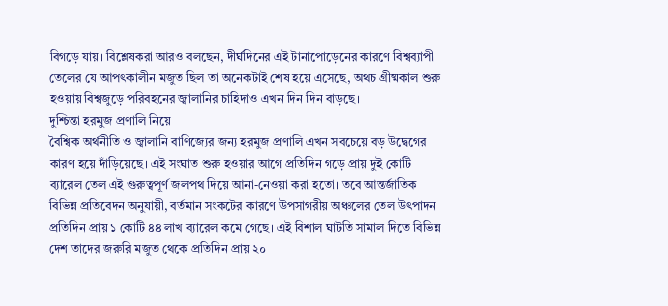বিগড়ে যায়। বিশ্লেষকরা আরও বলছেন, দীর্ঘদিনের এই টানাপোড়েনের কারণে বিশ্বব্যাপী তেলের যে আপৎকালীন মজুত ছিল তা অনেকটাই শেষ হয়ে এসেছে, অথচ গ্রীষ্মকাল শুরু হওয়ায় বিশ্বজুড়ে পরিবহনের জ্বালানির চাহিদাও এখন দিন দিন বাড়ছে।
দুশ্চিন্তা হরমুজ প্রণালি নিয়ে
বৈশ্বিক অর্থনীতি ও জ্বালানি বাণিজ্যের জন্য হরমুজ প্রণালি এখন সবচেয়ে বড় উদ্বেগের কারণ হয়ে দাঁড়িয়েছে। এই সংঘাত শুরু হওয়ার আগে প্রতিদিন গড়ে প্রায় দুই কোটি ব্যারেল তেল এই গুরুত্বপূর্ণ জলপথ দিয়ে আনা-নেওয়া করা হতো। তবে আন্তর্জাতিক বিভিন্ন প্রতিবেদন অনুযায়ী, বর্তমান সংকটের কারণে উপসাগরীয় অঞ্চলের তেল উৎপাদন প্রতিদিন প্রায় ১ কোটি ৪৪ লাখ ব্যারেল কমে গেছে। এই বিশাল ঘাটতি সামাল দিতে বিভিন্ন দেশ তাদের জরুরি মজুত থেকে প্রতিদিন প্রায় ২০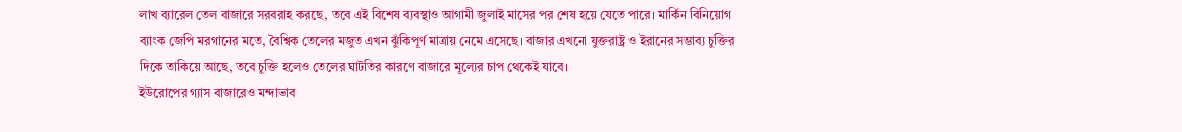লাখ ব্যারেল তেল বাজারে সরবরাহ করছে, তবে এই বিশেষ ব্যবস্থাও আগামী জুলাই মাসের পর শেষ হয়ে যেতে পারে। মার্কিন বিনিয়োগ ব্যাংক জেপি মরগানের মতে, বৈশ্বিক তেলের মজুত এখন ঝুঁকিপূর্ণ মাত্রায় নেমে এসেছে। বাজার এখনো যুক্তরাষ্ট্র ও ইরানের সম্ভাব্য চুক্তির দিকে তাকিয়ে আছে, তবে চুক্তি হলেও তেলের ঘাটতির কারণে বাজারে মূল্যের চাপ থেকেই যাবে।
ইউরোপের গ্যাস বাজারেও মন্দাভাব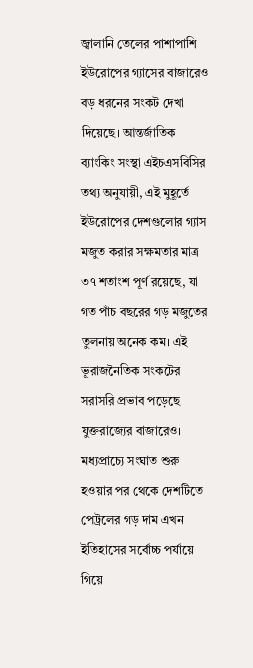জ্বালানি তেলের পাশাপাশি ইউরোপের গ্যাসের বাজারেও বড় ধরনের সংকট দেখা দিয়েছে। আন্তর্জাতিক ব্যাংকিং সংস্থা এইচএসবিসির তথ্য অনুযায়ী, এই মুহূর্তে ইউরোপের দেশগুলোর গ্যাস মজুত করার সক্ষমতার মাত্র ৩৭ শতাংশ পূর্ণ রয়েছে, যা গত পাঁচ বছরের গড় মজুতের তুলনায় অনেক কম। এই ভূরাজনৈতিক সংকটের সরাসরি প্রভাব পড়েছে যুক্তরাজ্যের বাজারেও। মধ্যপ্রাচ্যে সংঘাত শুরু হওয়ার পর থেকে দেশটিতে পেট্রলের গড় দাম এখন ইতিহাসের সর্বোচ্চ পর্যায়ে গিয়ে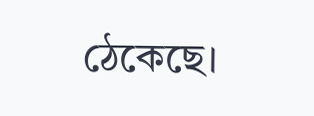ঠেকেছে।